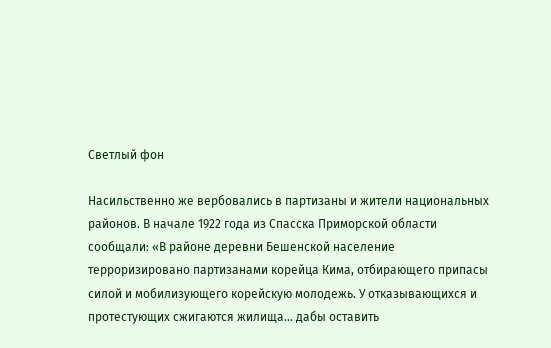Светлый фон

Насильственно же вербовались в партизаны и жители национальных районов. В начале 1922 года из Спасска Приморской области сообщали: «В районе деревни Бешенской население терроризировано партизанами корейца Кима, отбирающего припасы силой и мобилизующего корейскую молодежь. У отказывающихся и протестующих сжигаются жилища… дабы оставить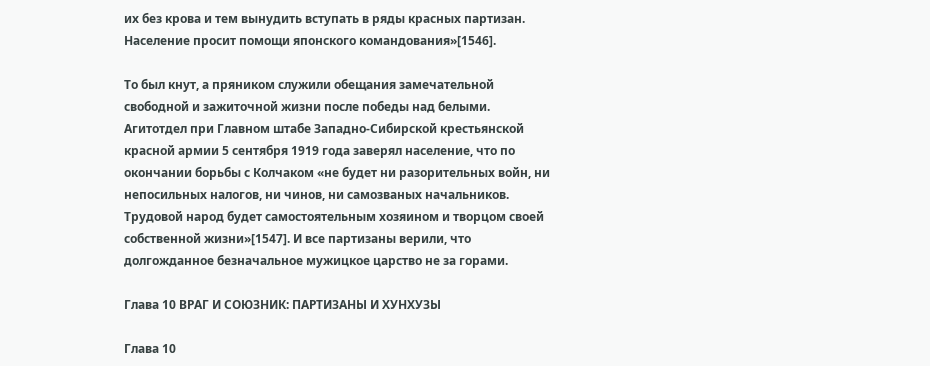их без крова и тем вынудить вступать в ряды красных партизан. Население просит помощи японского командования»[1546].

То был кнут, а пряником служили обещания замечательной свободной и зажиточной жизни после победы над белыми. Агитотдел при Главном штабе Западно-Сибирской крестьянской красной армии 5 сентября 1919 года заверял население, что по окончании борьбы с Колчаком «не будет ни разорительных войн, ни непосильных налогов, ни чинов, ни самозваных начальников. Трудовой народ будет самостоятельным хозяином и творцом своей собственной жизни»[1547]. И все партизаны верили, что долгожданное безначальное мужицкое царство не за горами.

Глава 10 ВРАГ И СОЮЗНИК: ПАРТИЗАНЫ И ХУНХУЗЫ

Глава 10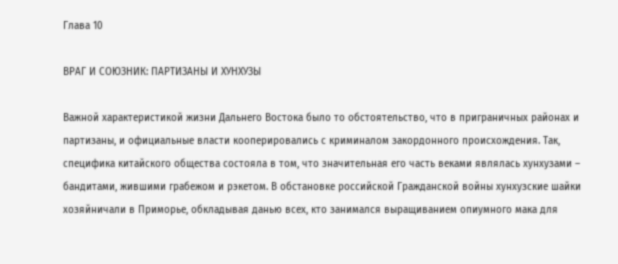Глава 10

ВРАГ И СОЮЗНИК: ПАРТИЗАНЫ И ХУНХУЗЫ

Важной характеристикой жизни Дальнего Востока было то обстоятельство, что в приграничных районах и партизаны, и официальные власти кооперировались с криминалом закордонного происхождения. Так, специфика китайского общества состояла в том, что значительная его часть веками являлась хунхузами – бандитами, жившими грабежом и рэкетом. В обстановке российской Гражданской войны хунхузские шайки хозяйничали в Приморье, обкладывая данью всех, кто занимался выращиванием опиумного мака для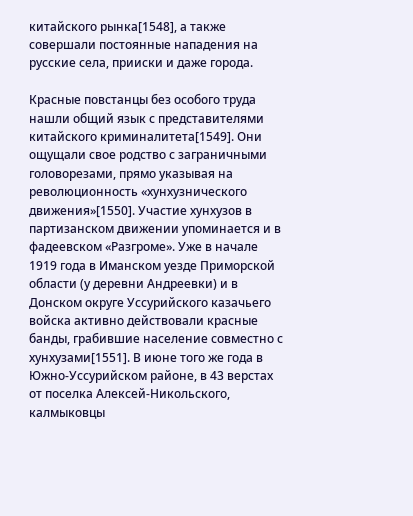китайского рынка[1548], а также совершали постоянные нападения на русские села, прииски и даже города.

Красные повстанцы без особого труда нашли общий язык с представителями китайского криминалитета[1549]. Они ощущали свое родство с заграничными головорезами, прямо указывая на революционность «хунхузнического движения»[1550]. Участие хунхузов в партизанском движении упоминается и в фадеевском «Разгроме». Уже в начале 1919 года в Иманском уезде Приморской области (у деревни Андреевки) и в Донском округе Уссурийского казачьего войска активно действовали красные банды, грабившие население совместно с хунхузами[1551]. В июне того же года в Южно-Уссурийском районе, в 43 верстах от поселка Алексей-Никольского, калмыковцы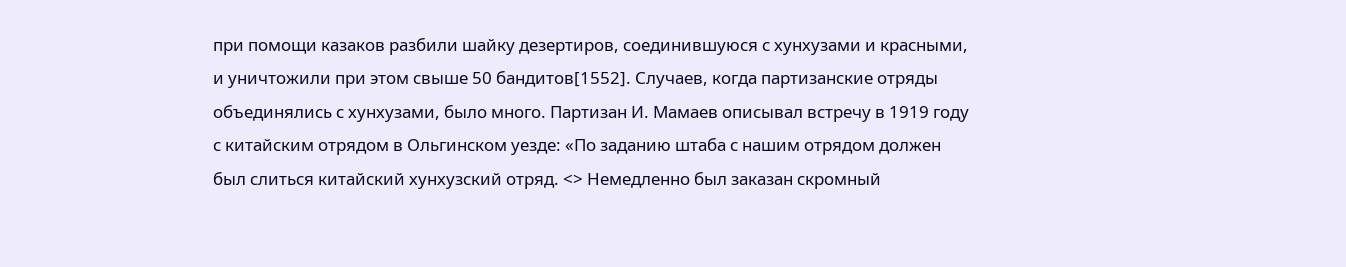при помощи казаков разбили шайку дезертиров, соединившуюся с хунхузами и красными, и уничтожили при этом свыше 50 бандитов[1552]. Случаев, когда партизанские отряды объединялись с хунхузами, было много. Партизан И. Мамаев описывал встречу в 1919 году с китайским отрядом в Ольгинском уезде: «По заданию штаба с нашим отрядом должен был слиться китайский хунхузский отряд. <> Немедленно был заказан скромный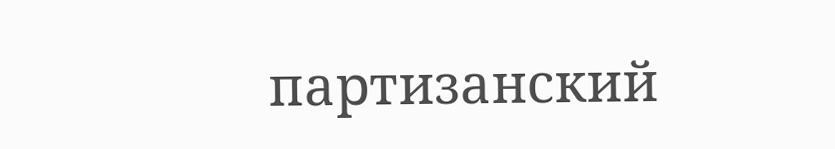партизанский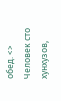обед. <> Человек сто хунхузов,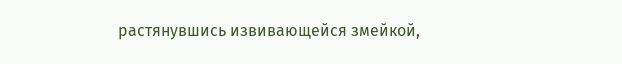растянувшись извивающейся змейкой,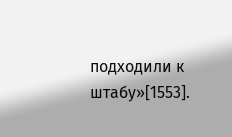подходили к штабу»[1553].